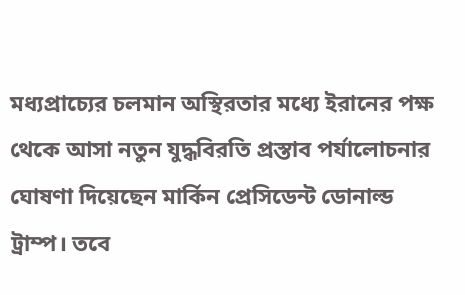মধ্যপ্রাচ্যের চলমান অস্থিরতার মধ্যে ইরানের পক্ষ থেকে আসা নতুন যুদ্ধবিরতি প্রস্তাব পর্যালোচনার ঘোষণা দিয়েছেন মার্কিন প্রেসিডেন্ট ডোনাল্ড ট্রাম্প। তবে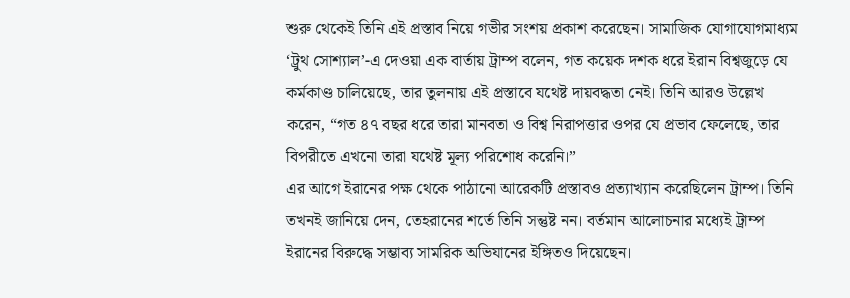শুরু থেকেই তিনি এই প্রস্তাব নিয়ে গভীর সংশয় প্রকাশ করেছেন। সামাজিক যোগাযোগমাধ্যম ‘ট্রুথ সোশ্যাল’-এ দেওয়া এক বার্তায় ট্রাম্প বলেন, গত কয়েক দশক ধরে ইরান বিশ্বজুড়ে যে কর্মকাণ্ড চালিয়েছে, তার তুলনায় এই প্রস্তাবে যথেষ্ট দায়বদ্ধতা নেই। তিনি আরও উল্লেখ করেন, “গত ৪৭ বছর ধরে তারা মানবতা ও বিশ্ব নিরাপত্তার ওপর যে প্রভাব ফেলেছে, তার বিপরীতে এখনো তারা যথেষ্ট মূল্য পরিশোধ করেনি।”
এর আগে ইরানের পক্ষ থেকে পাঠানো আরেকটি প্রস্তাবও প্রত্যাখ্যান করেছিলেন ট্রাম্প। তিনি তখনই জানিয়ে দেন, তেহরানের শর্তে তিনি সন্তুষ্ট নন। বর্তমান আলোচনার মধ্যেই ট্রাম্প ইরানের বিরুদ্ধে সম্ভাব্য সামরিক অভিযানের ইঙ্গিতও দিয়েছেন।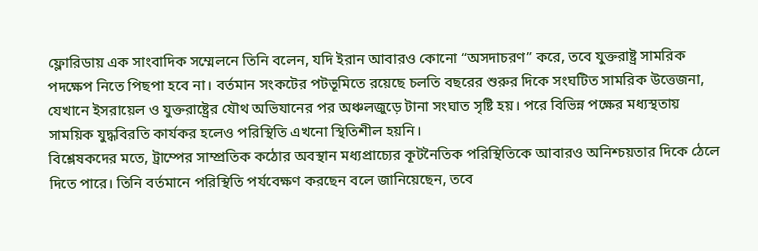ফ্লোরিডায় এক সাংবাদিক সম্মেলনে তিনি বলেন, যদি ইরান আবারও কোনো “অসদাচরণ” করে, তবে যুক্তরাষ্ট্র সামরিক পদক্ষেপ নিতে পিছপা হবে না। বর্তমান সংকটের পটভূমিতে রয়েছে চলতি বছরের শুরুর দিকে সংঘটিত সামরিক উত্তেজনা, যেখানে ইসরায়েল ও যুক্তরাষ্ট্রের যৌথ অভিযানের পর অঞ্চলজুড়ে টানা সংঘাত সৃষ্টি হয়। পরে বিভিন্ন পক্ষের মধ্যস্থতায় সাময়িক যুদ্ধবিরতি কার্যকর হলেও পরিস্থিতি এখনো স্থিতিশীল হয়নি।
বিশ্লেষকদের মতে, ট্রাম্পের সাম্প্রতিক কঠোর অবস্থান মধ্যপ্রাচ্যের কূটনৈতিক পরিস্থিতিকে আবারও অনিশ্চয়তার দিকে ঠেলে দিতে পারে। তিনি বর্তমানে পরিস্থিতি পর্যবেক্ষণ করছেন বলে জানিয়েছেন, তবে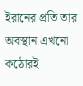ইরানের প্রতি তার অবস্থান এখনো কঠোরই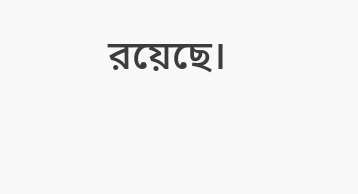রয়েছে।